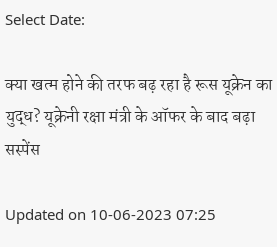Select Date:

क्‍या खत्‍म होने की तरफ बढ़ रहा है रूस यूक्रेन का युद्ध? यूक्रेनी रक्षा मंत्री के ऑफर के बाद बढ़ा सस्‍पेंस

Updated on 10-06-2023 07:25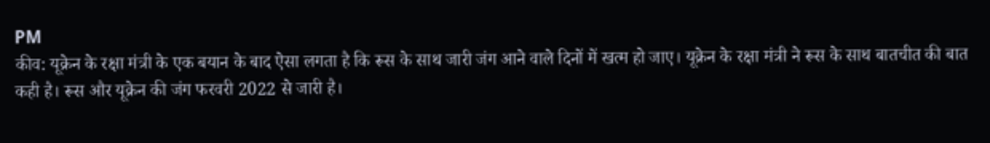PM
कीव: यूक्रेन के रक्षा मंत्री के एक बयान के बाद ऐसा लगता है कि रूस के साथ जारी जंग आने वाले दिनों में खत्‍म हो जाए। यूक्रेन के रक्षा मंत्री ने रूस के साथ बातचीत की बात कही है। रूस और यूक्रेन की जंग फरवरी 2022 से जारी है।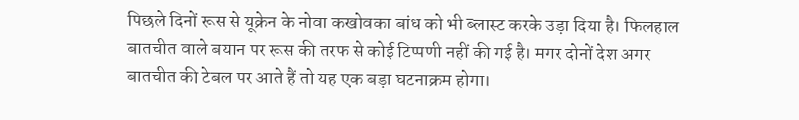पिछले दिनों रूस से यूक्रेन के नोवा कखोवका बांध को भी ब्‍लास्‍ट करके उड़ा दिया है। फिलहाल बातचीत वाले बयान पर रूस की तरफ से कोई टिप्‍पणी नहीं की गई है। मगर दोनों देश अगर बातचीत की टेबल पर आते हैं तो यह एक बड़ा घटनाक्रम होगा।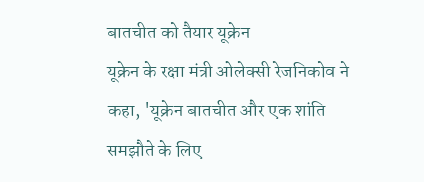बातचीत को तैयार यूक्रेन
यूक्रेन के रक्षा मंत्री ओलेक्‍सी रेजनिकोव ने कहा, 'यूक्रेन बातचीत और एक शांति समझौते के लिए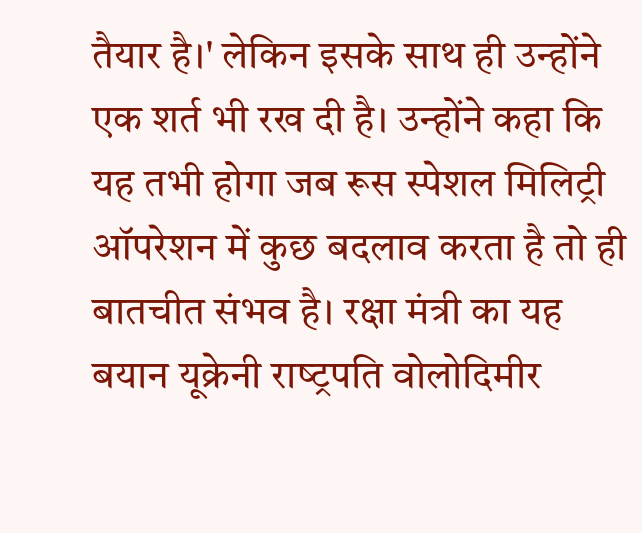तैयार है।' लेकिन इसके साथ ही उन्‍होंने एक शर्त भी रख दी है। उन्‍होंने कहा कि यह तभी होगा जब रूस स्‍पेशल मिलिट्री ऑपरेशन में कुछ बदलाव करता है तो ही बातचीत संभव है। रक्षा मंत्री का यह बयान यूक्रेनी राष्‍ट्रपति वोलोदिमीर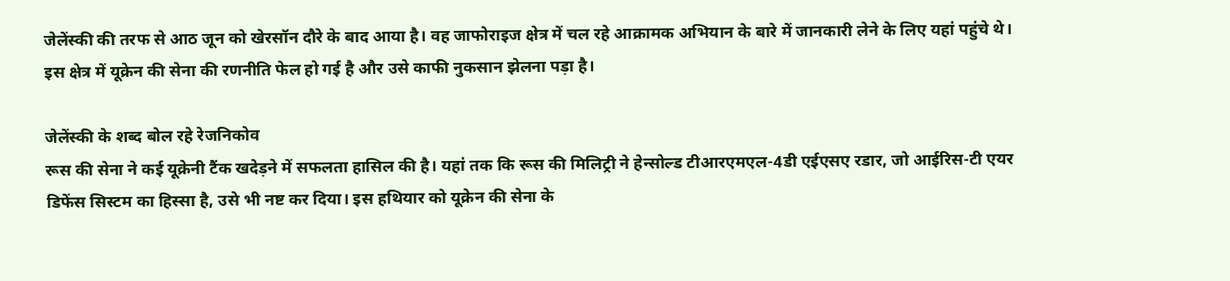जेलेंस्‍की की तरफ से आठ जून को खेरसॉन दौरे के बाद आया है। वह जाफोराइज क्षेत्र में चल रहे आक्रामक अभियान के बारे में जानकारी लेने के लिए यहां पहुंचे थे। इस क्षेत्र में यूक्रेन की सेना की रणनीति फेल हो गई है और उसे काफी नुकसान झेलना पड़ा है।

जेलेंस्‍की के शब्‍द बोल रहे रेजनिकोव
रूस की सेना ने कई यूक्रेनी टैंक खदेड़ने में सफलता हासिल की है। यहां तक कि रूस की मिलिट्री ने हेन्सोल्ड टीआरएमएल-4डी एईएसए रडार, जो आईरिस-टी एयर डिफेंस सिस्‍टम का हिस्‍सा है, उसे भी नष्ट कर दिया। इस हथियार को यूक्रेन की सेना के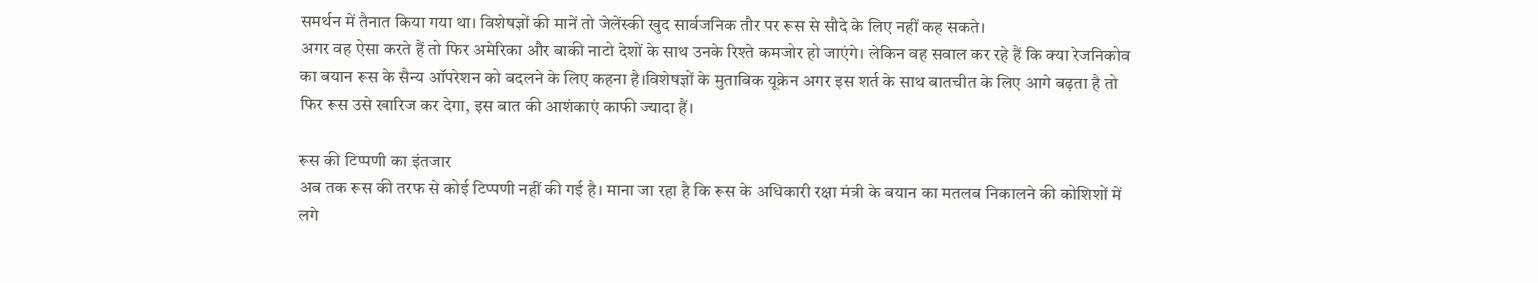समर्थन में तैनात किया गया था। विशेषज्ञों की मानें तो जेलेंस्की खुद सार्वजनिक तौर पर रूस से सौदे के लिए नहीं कह सकते।
अगर वह ऐसा करते हैं तो फिर अमेरिका और बाकी नाटो देशों के साथ उनके रिश्‍ते कमजोर हो जाएंगे। लेकिन वह सवाल कर रहे हैं कि क्या रेजनिकोव का बयान रूस के सैन्‍य ऑपरेशन को बदलने के लिए कहना है।विशेषज्ञों के मुताबिक यूक्रेन अगर इस शर्त के साथ बातचीत के लिए आगे बढ़ता है तो फिर रूस उसे खारिज कर देगा, इस बात की आशंकाएं काफी ज्‍यादा हैं।

रूस की टिप्‍पणी का इंतजार
अब तक रूस की तरफ से कोई टिप्‍पणी नहीं की गई है। माना जा रहा है कि रूस के अधिकारी रक्षा मंत्री के बयान का मतलब निकालने की कोशिशों में लगे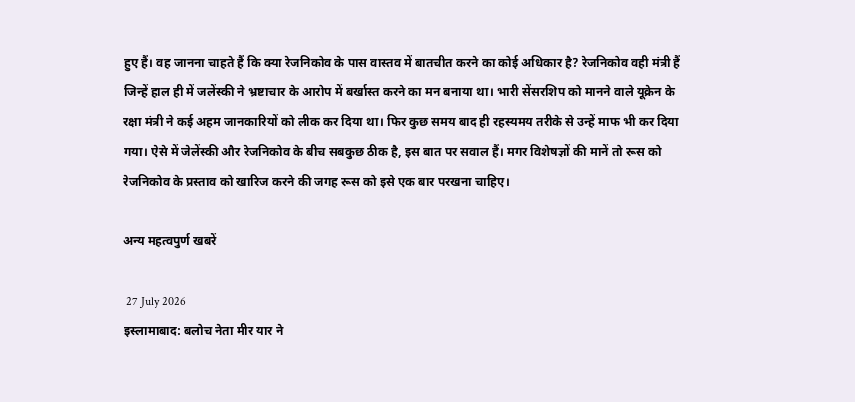हुए हैं। वह जानना चाहते हैं कि क्‍या रेजनिकोव के पास वास्तव में बातचीत करने का कोई अधिकार है? रेजनिकोव वही मंत्री हैं जिन्‍हें हाल ही में जलेंस्की ने भ्रष्टाचार के आरोप में बर्खास्‍त करने का मन बनाया था। भारी सेंसरशिप को मानने वाले यूक्रेन के रक्षा मंत्री ने कई अहम जानकारियों को लीक कर दिया था। फिर कुछ समय बाद ही रहस्यमय तरीके से उन्‍हें माफ भी कर दिया गया। ऐसे में जेलेंस्‍की और रेजनिकोव के बीच सबकुछ ठीक है, इस बात पर सवाल हैं। मगर विशेषज्ञों की मानें तो रूस को रेजन‍िकोव के प्रस्‍ताव को खारिज करने की जगह रूस को इसे एक बार परखना चाहिए।

अन्य महत्वपुर्ण खबरें

 27 July 2026
इस्लामाबाद: बलोच नेता मीर यार ने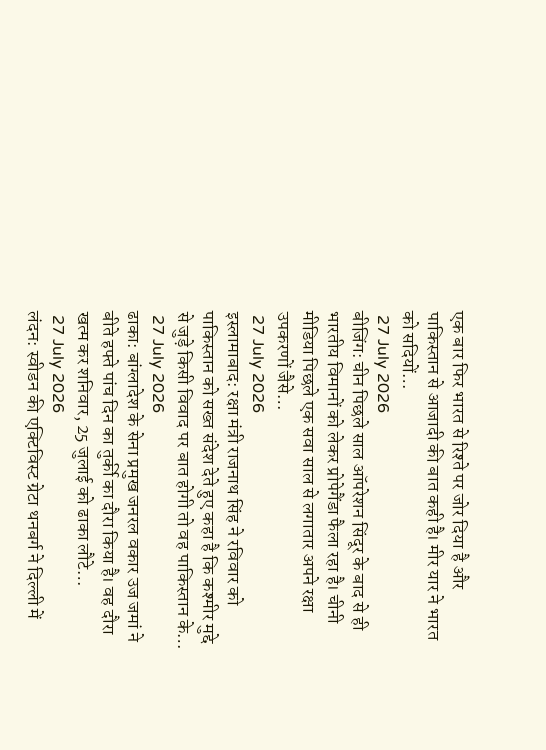एक बार फिर भारत से रिश्ते पर जोर दिया है और पाकिस्तान से आजादी की बात कही है। मीर यार ने भारत को सदियों…
 27 July 2026
बीजिंग: चीन पिछले साल ऑपरेशन सिंदूर के बाद से ही भारतीय विमानों को लेकर प्रोपेगैंडा फैला रहा है। चीनी मीडिया पिछले एक सवा साल से लगातार अपने रक्षा उपकरणों जैसे…
 27 July 2026
इस्लामाबाद: रक्षा मंत्री राजनाथ सिंह ने रविवार को पाकिस्तान को सख्त संदेश देते हुए कहा है कि कश्मीर मुद्दे से जुड़े किसी विवाद पर बात होगी तो वह पाकिस्तान के…
 27 July 2026
ढाका: बांग्लादेश के सेना प्रमुख जनरल वकार उज जमां ने बीते हफ्ते पांच दिन का तुर्की का दौरा किया है। वह दौरा खत्म कर शनिवार, 25 जुलाई को ढाका लौटे…
 27 July 2026
लंदन: स्वीडन की एक्टिविस्ट ग्रेटा थनबर्ग ने दिल्ली में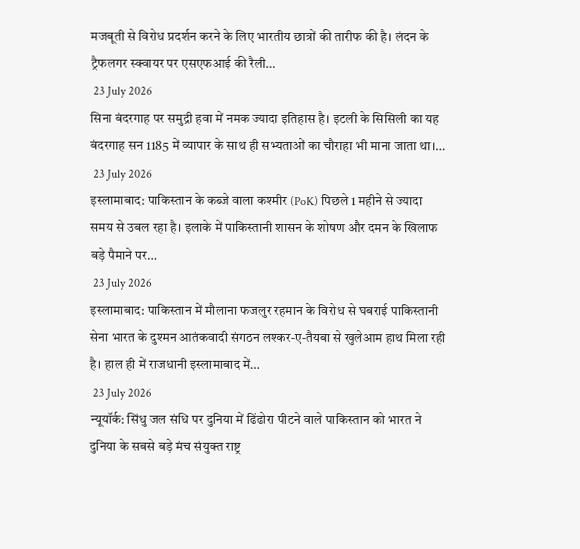मजबूती से विरोध प्रदर्शन करने के लिए भारतीय छात्रों की तारीफ की है। लंदन के ट्रैफलगर स्क्वायर पर एसएफआई की रैली…
 23 July 2026
सिना बंदरगाह पर समुद्री हवा में नमक ज्यादा इतिहास है। इटली के सिसिली का यह बंदरगाह सन 1185 में व्यापार के साथ ही सभ्यताओं का चौराहा भी माना जाता था।…
 23 July 2026
इस्लामाबाद: पाकिस्तान के कब्जे वाला कश्मीर (PoK) पिछले 1 महीने से ज्यादा समय से उबल रहा है। इलाके में पाकिस्तानी शासन के शोषण और दमन के खिलाफ बड़े पैमाने पर…
 23 July 2026
इस्लामाबाद: पाकिस्तान में मौलाना फजलुर रहमान के विरोध से घबराई पाकिस्तानी सेना भारत के दुश्मन आतंकवादी संगठन लश्कर-ए-तैयबा से खुलेआम हाथ मिला रही है। हाल ही में राजधानी इस्लामाबाद में…
 23 July 2026
न्यूयॉर्क: सिंधु जल संधि पर दुनिया में ढिंढोरा पीटने वाले पाकिस्तान को भारत ने दुनिया के सबसे बड़े मंच संयुक्त राष्ट्र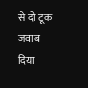से दो टूक जवाब दिया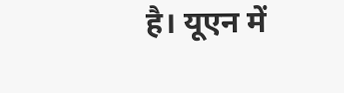है। यूएन में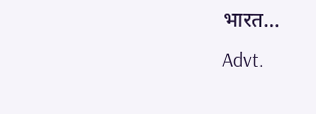भारत…
Advt.